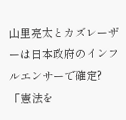山里亮太とカズレーザーは日本政府のインフルエンサーで確定?「憲法を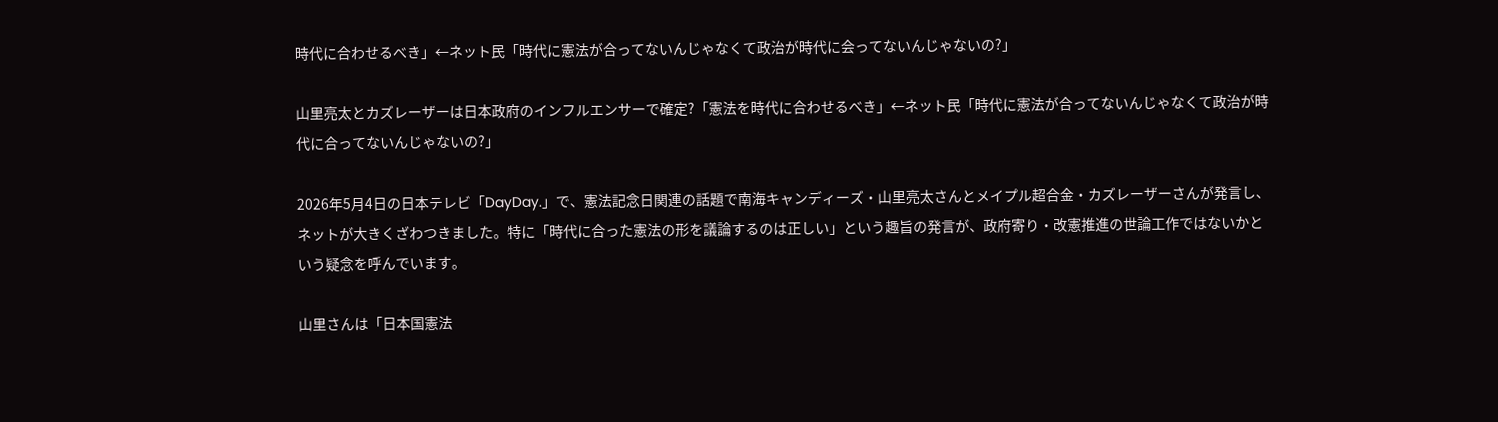時代に合わせるべき」←ネット民「時代に憲法が合ってないんじゃなくて政治が時代に会ってないんじゃないの?」

山里亮太とカズレーザーは日本政府のインフルエンサーで確定?「憲法を時代に合わせるべき」←ネット民「時代に憲法が合ってないんじゃなくて政治が時代に合ってないんじゃないの?」

2026年5月4日の日本テレビ「DayDay.」で、憲法記念日関連の話題で南海キャンディーズ・山里亮太さんとメイプル超合金・カズレーザーさんが発言し、ネットが大きくざわつきました。特に「時代に合った憲法の形を議論するのは正しい」という趣旨の発言が、政府寄り・改憲推進の世論工作ではないかという疑念を呼んでいます。

山里さんは「日本国憲法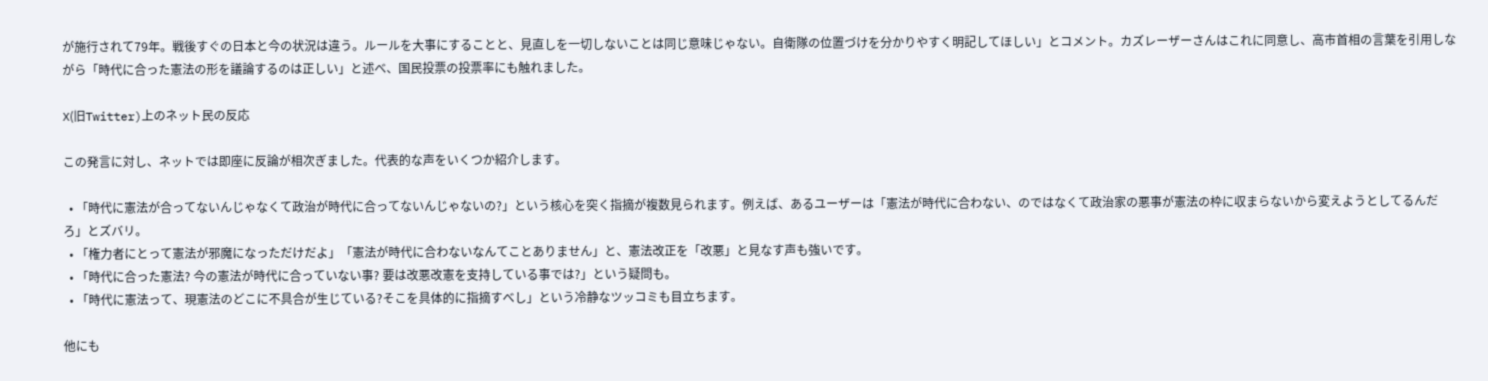が施行されて79年。戦後すぐの日本と今の状況は違う。ルールを大事にすることと、見直しを一切しないことは同じ意味じゃない。自衛隊の位置づけを分かりやすく明記してほしい」とコメント。カズレーザーさんはこれに同意し、高市首相の言葉を引用しながら「時代に合った憲法の形を議論するのは正しい」と述べ、国民投票の投票率にも触れました。

X(旧Twitter)上のネット民の反応

この発言に対し、ネットでは即座に反論が相次ぎました。代表的な声をいくつか紹介します。

  • 「時代に憲法が合ってないんじゃなくて政治が時代に合ってないんじゃないの?」という核心を突く指摘が複数見られます。例えば、あるユーザーは「憲法が時代に合わない、のではなくて政治家の悪事が憲法の枠に収まらないから変えようとしてるんだろ」とズバリ。
  • 「権力者にとって憲法が邪魔になっただけだよ」「憲法が時代に合わないなんてことありません」と、憲法改正を「改悪」と見なす声も強いです。
  • 「時代に合った憲法? 今の憲法が時代に合っていない事? 要は改悪改憲を支持している事では?」という疑問も。
  • 「時代に憲法って、現憲法のどこに不具合が生じている?そこを具体的に指摘すべし」という冷静なツッコミも目立ちます。

他にも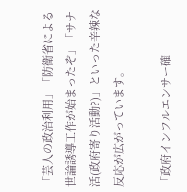「芸人の政治利用」「防衛省による世論誘導工作が始まったぞ」「サナ活(政府寄り活動?)」といった辛辣な反応が広がっています。

「政府インフルエンサー確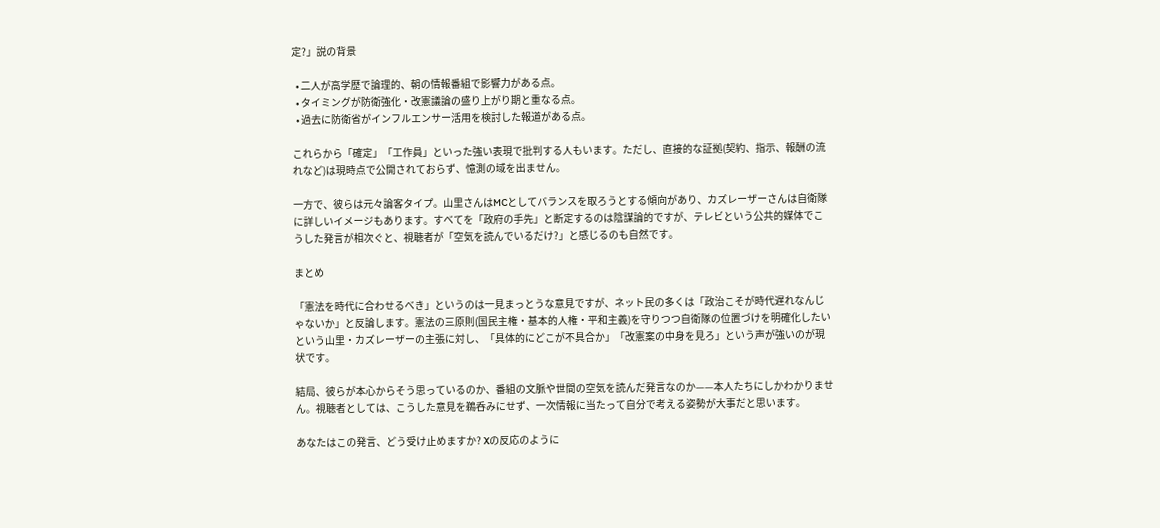定?」説の背景

  • 二人が高学歴で論理的、朝の情報番組で影響力がある点。
  • タイミングが防衛強化・改憲議論の盛り上がり期と重なる点。
  • 過去に防衛省がインフルエンサー活用を検討した報道がある点。

これらから「確定」「工作員」といった強い表現で批判する人もいます。ただし、直接的な証拠(契約、指示、報酬の流れなど)は現時点で公開されておらず、憶測の域を出ません。

一方で、彼らは元々論客タイプ。山里さんはMCとしてバランスを取ろうとする傾向があり、カズレーザーさんは自衛隊に詳しいイメージもあります。すべてを「政府の手先」と断定するのは陰謀論的ですが、テレビという公共的媒体でこうした発言が相次ぐと、視聴者が「空気を読んでいるだけ?」と感じるのも自然です。

まとめ

「憲法を時代に合わせるべき」というのは一見まっとうな意見ですが、ネット民の多くは「政治こそが時代遅れなんじゃないか」と反論します。憲法の三原則(国民主権・基本的人権・平和主義)を守りつつ自衛隊の位置づけを明確化したいという山里・カズレーザーの主張に対し、「具体的にどこが不具合か」「改憲案の中身を見ろ」という声が強いのが現状です。

結局、彼らが本心からそう思っているのか、番組の文脈や世間の空気を読んだ発言なのか——本人たちにしかわかりません。視聴者としては、こうした意見を鵜呑みにせず、一次情報に当たって自分で考える姿勢が大事だと思います。

あなたはこの発言、どう受け止めますか? Xの反応のように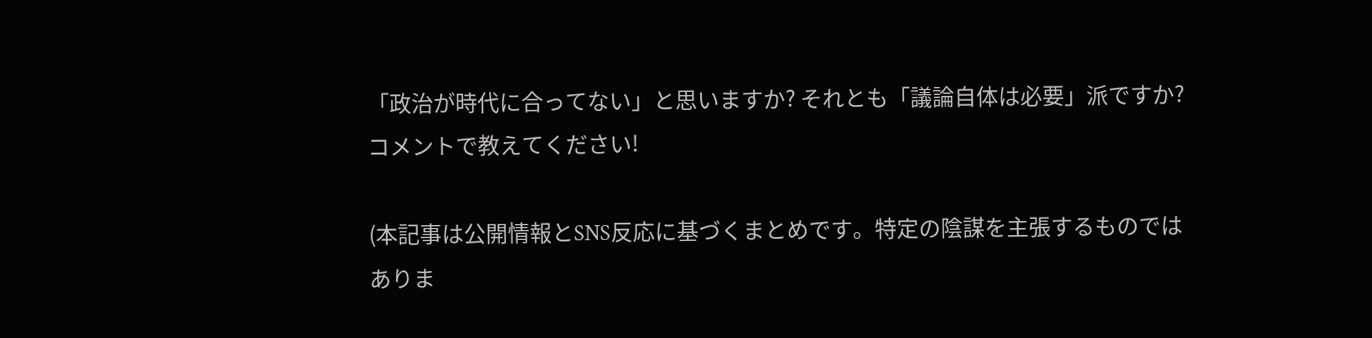「政治が時代に合ってない」と思いますか? それとも「議論自体は必要」派ですか? コメントで教えてください!

(本記事は公開情報とSNS反応に基づくまとめです。特定の陰謀を主張するものではありま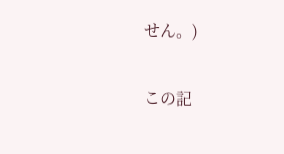せん。)

この記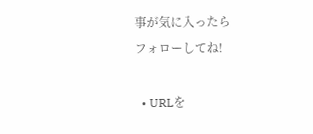事が気に入ったら
フォローしてね!

  • URLを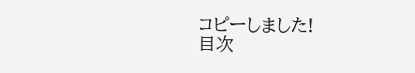コピーしました!
目次